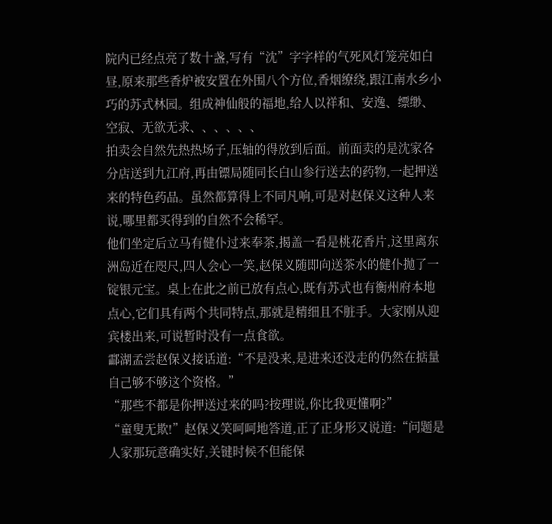院内已经点亮了数十盏,写有“沈”字字样的气死风灯笼亮如白昼,原来那些香炉被安置在外围八个方位,香烟缭绕,跟江南水乡小巧的苏式林园。组成神仙般的福地,给人以祥和、安逸、缥缈、空寂、无欲无求、、、、、、
拍卖会自然先热热场子,压轴的得放到后面。前面卖的是沈家各分店送到九江府,再由镖局随同长白山参行送去的药物,一起押送来的特色药品。虽然都算得上不同凡响,可是对赵保义这种人来说,哪里都买得到的自然不会稀罕。
他们坐定后立马有健仆过来奉茶,揭盖一看是桃花香片,这里离东洲岛近在咫尺,四人会心一笑,赵保义随即向送茶水的健仆抛了一锭银元宝。桌上在此之前已放有点心,既有苏式也有衡州府本地点心,它们具有两个共同特点,那就是精细且不脏手。大家刚从迎宾楼出来,可说暂时没有一点食欲。
酃湖孟尝赵保义接话道:“不是没来,是进来还没走的仍然在掂量自己够不够这个资格。”
“那些不都是你押送过来的吗?按理说,你比我更懂啊?”
“童叟无欺!”赵保义笑呵呵地答道,正了正身形又说道:“问题是人家那玩意确实好,关键时候不但能保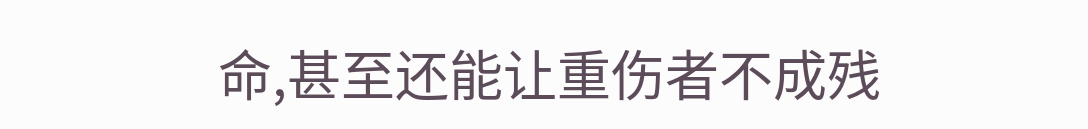命,甚至还能让重伤者不成残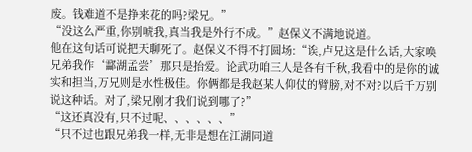废。钱难道不是挣来花的吗?梁兄。”
“没这么严重,你别唬我,真当我是外行不成。”赵保义不满地说道。
他在这句话可说把天聊死了。赵保义不得不打圆场:“诶,卢兄这是什么话,大家唤兄弟我作‘酃湖孟尝’那只是抬爱。论武功咱三人是各有千秋,我看中的是你的诚实和担当,万兄则是水性极佳。你俩都是我赵某人仰仗的臂膀,对不对?以后千万别说这种话。对了,梁兄刚才我们说到哪了?”
“这还真没有,只不过呢、、、、、、”
“只不过也跟兄弟我一样,无非是想在江湖同道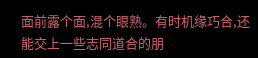面前露个面,混个眼熟。有时机缘巧合,还能交上一些志同道合的朋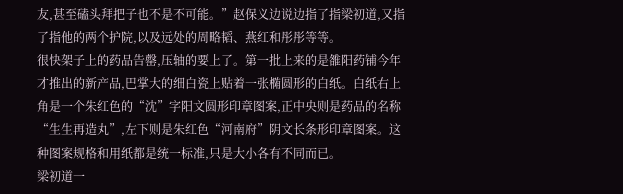友,甚至磕头拜把子也不是不可能。”赵保义边说边指了指梁初道,又指了指他的两个护院,以及远处的周略韬、燕红和彤彤等等。
很快架子上的药品告罄,压轴的要上了。第一批上来的是雒阳药铺今年才推出的新产品,巴掌大的细白瓷上贴着一张椭圆形的白纸。白纸右上角是一个朱红色的“沈”字阳文圆形印章图案,正中央则是药品的名称“生生再造丸”,左下则是朱红色“河南府”阴文长条形印章图案。这种图案规格和用纸都是统一标准,只是大小各有不同而已。
梁初道一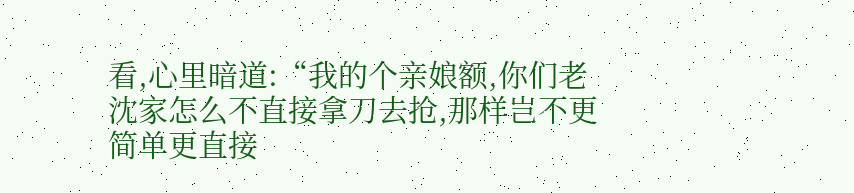看,心里暗道:“我的个亲娘额,你们老沈家怎么不直接拿刀去抢,那样岂不更简单更直接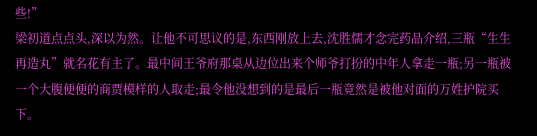些!”
梁初道点点头,深以为然。让他不可思议的是,东西刚放上去,沈胜儒才念完药品介绍,三瓶“生生再造丸”就名花有主了。最中间王爷府那桌从边位出来个师爷打扮的中年人拿走一瓶;另一瓶被一个大腹便便的商贾模样的人取走;最令他没想到的是最后一瓶竟然是被他对面的万姓护院买下。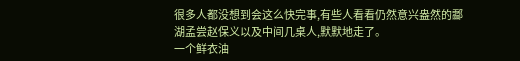很多人都没想到会这么快完事,有些人看看仍然意兴盎然的酃湖孟尝赵保义以及中间几桌人,默默地走了。
一个鲜衣油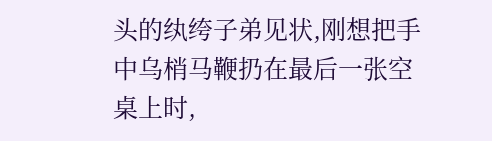头的纨绔子弟见状,刚想把手中乌梢马鞭扔在最后一张空桌上时,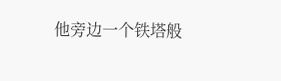他旁边一个铁塔般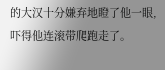的大汉十分嫌弃地瞪了他一眼,吓得他连滚带爬跑走了。